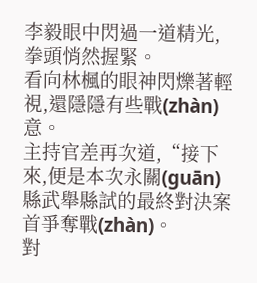李毅眼中閃過一道精光,拳頭悄然握緊。
看向林楓的眼神閃爍著輕視,還隱隱有些戰(zhàn)意。
主持官差再次道,“接下來,便是本次永關(guān)縣武舉縣試的最終對決案首爭奪戰(zhàn)。
對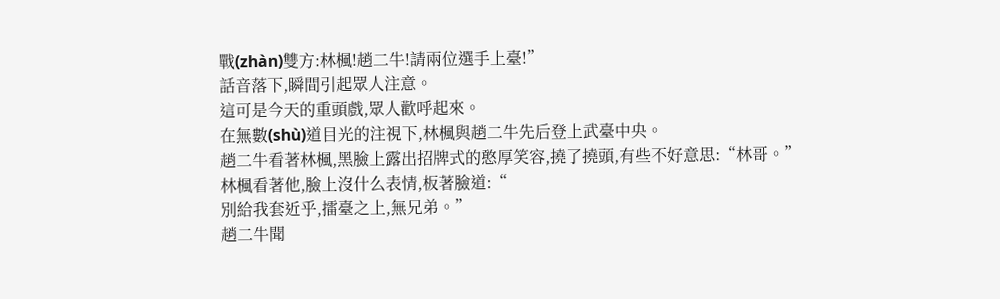戰(zhàn)雙方:林楓!趙二牛!請兩位選手上臺!”
話音落下,瞬間引起眾人注意。
這可是今天的重頭戲,眾人歡呼起來。
在無數(shù)道目光的注視下,林楓與趙二牛先后登上武臺中央。
趙二牛看著林楓,黑臉上露出招牌式的憨厚笑容,撓了撓頭,有些不好意思:“林哥。”
林楓看著他,臉上沒什么表情,板著臉道:“
別給我套近乎,擂臺之上,無兄弟。”
趙二牛聞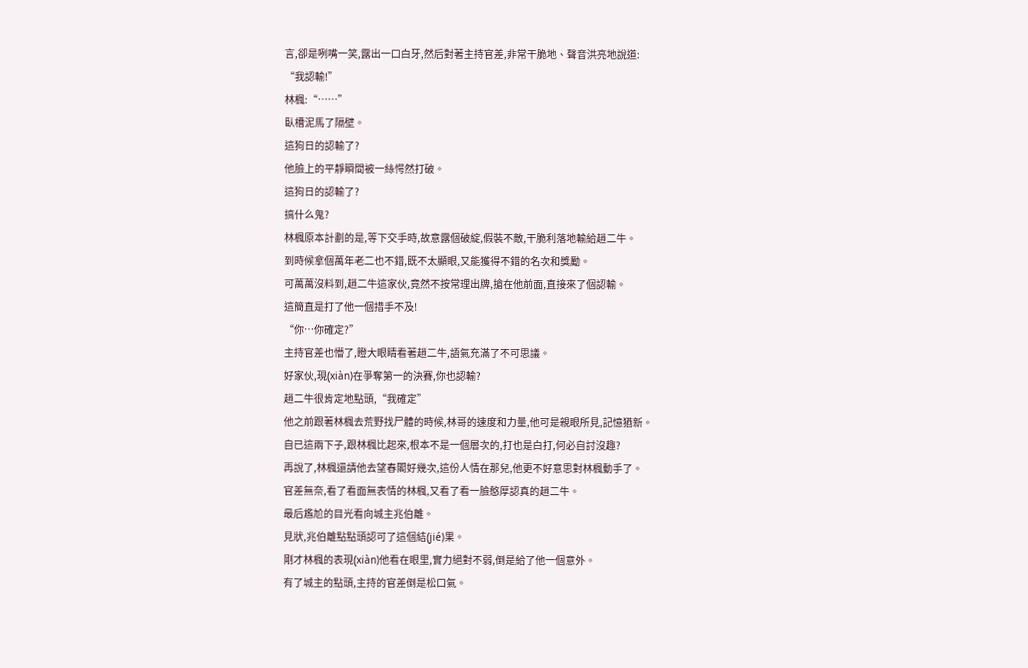言,卻是咧嘴一笑,露出一口白牙,然后對著主持官差,非常干脆地、聲音洪亮地說道:
“我認輸!”
林楓:“……”
臥槽泥馬了隔壁。
這狗日的認輸了?
他臉上的平靜瞬間被一絲愕然打破。
這狗日的認輸了?
搞什么鬼?
林楓原本計劃的是,等下交手時,故意露個破綻,假裝不敵,干脆利落地輸給趙二牛。
到時候拿個萬年老二也不錯,既不太顯眼,又能獲得不錯的名次和獎勵。
可萬萬沒料到,趙二牛這家伙,竟然不按常理出牌,搶在他前面,直接來了個認輸。
這簡直是打了他一個措手不及!
“你…你確定?”
主持官差也懵了,瞪大眼睛看著趙二牛,語氣充滿了不可思議。
好家伙,現(xiàn)在爭奪第一的決賽,你也認輸?
趙二牛很肯定地點頭,“我確定”
他之前跟著林楓去荒野找尸體的時候,林哥的速度和力量,他可是親眼所見,記憶猶新。
自已這兩下子,跟林楓比起來,根本不是一個層次的,打也是白打,何必自討沒趣?
再說了,林楓還請他去望春閣好幾次,這份人情在那兒,他更不好意思對林楓動手了。
官差無奈,看了看面無表情的林楓,又看了看一臉憨厚認真的趙二牛。
最后尷尬的目光看向城主兆伯離。
見狀,兆伯離點點頭認可了這個結(jié)果。
剛才林楓的表現(xiàn)他看在眼里,實力絕對不弱,倒是給了他一個意外。
有了城主的點頭,主持的官差倒是松口氣。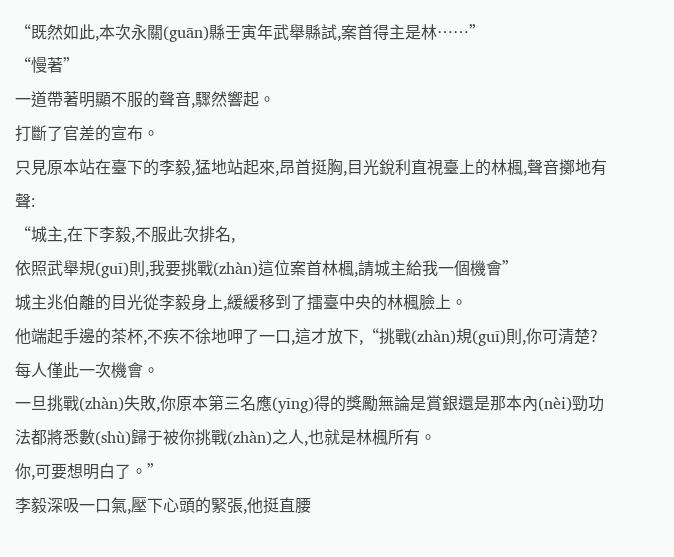“既然如此,本次永關(guān)縣壬寅年武舉縣試,案首得主是林……”
“慢著”
一道帶著明顯不服的聲音,驟然響起。
打斷了官差的宣布。
只見原本站在臺下的李毅,猛地站起來,昂首挺胸,目光銳利直視臺上的林楓,聲音擲地有聲:
“城主,在下李毅,不服此次排名,
依照武舉規(guī)則,我要挑戰(zhàn)這位案首林楓,請城主給我一個機會”
城主兆伯離的目光從李毅身上,緩緩移到了擂臺中央的林楓臉上。
他端起手邊的茶杯,不疾不徐地呷了一口,這才放下,“挑戰(zhàn)規(guī)則,你可清楚?
每人僅此一次機會。
一旦挑戰(zhàn)失敗,你原本第三名應(yīng)得的獎勵無論是賞銀還是那本內(nèi)勁功法都將悉數(shù)歸于被你挑戰(zhàn)之人,也就是林楓所有。
你,可要想明白了。”
李毅深吸一口氣,壓下心頭的緊張,他挺直腰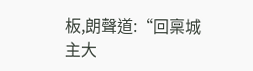板,朗聲道:“回稟城主大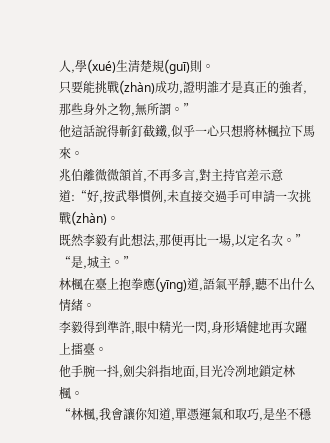人,學(xué)生清楚規(guī)則。
只要能挑戰(zhàn)成功,證明誰才是真正的強者,那些身外之物,無所謂。”
他這話說得斬釘截鐵,似乎一心只想將林楓拉下馬來。
兆伯離微微頷首,不再多言,對主持官差示意道:“好,按武舉慣例,未直接交過手可申請一次挑戰(zhàn)。
既然李毅有此想法,那便再比一場,以定名次。”
“是,城主。”
林楓在臺上抱拳應(yīng)道,語氣平靜,聽不出什么情緒。
李毅得到準許,眼中精光一閃,身形矯健地再次躍上擂臺。
他手腕一抖,劍尖斜指地面,目光冷冽地鎖定林楓。
“林楓,我會讓你知道,單憑運氣和取巧,是坐不穩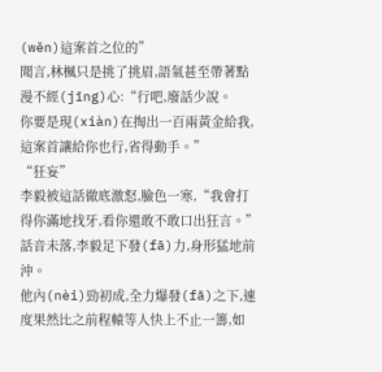(wěn)這案首之位的”
聞言,林楓只是挑了挑眉,語氣甚至帶著點漫不經(jīng)心:“行吧,廢話少說。
你要是現(xiàn)在掏出一百兩黃金給我,這案首讓給你也行,省得動手。”
“狂妄”
李毅被這話徹底激怒,臉色一寒,“我會打得你滿地找牙,看你還敢不敢口出狂言。”
話音未落,李毅足下發(fā)力,身形猛地前沖。
他內(nèi)勁初成,全力爆發(fā)之下,速度果然比之前程轅等人快上不止一籌,如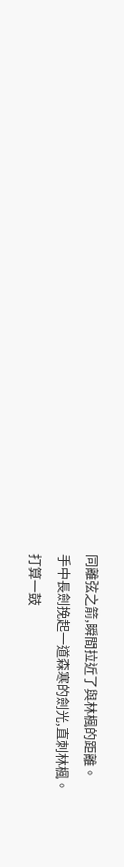同離弦之箭,瞬間拉近了與林楓的距離。
手中長劍挽起一道森寒的劍光,直刺林楓。
打算一鼓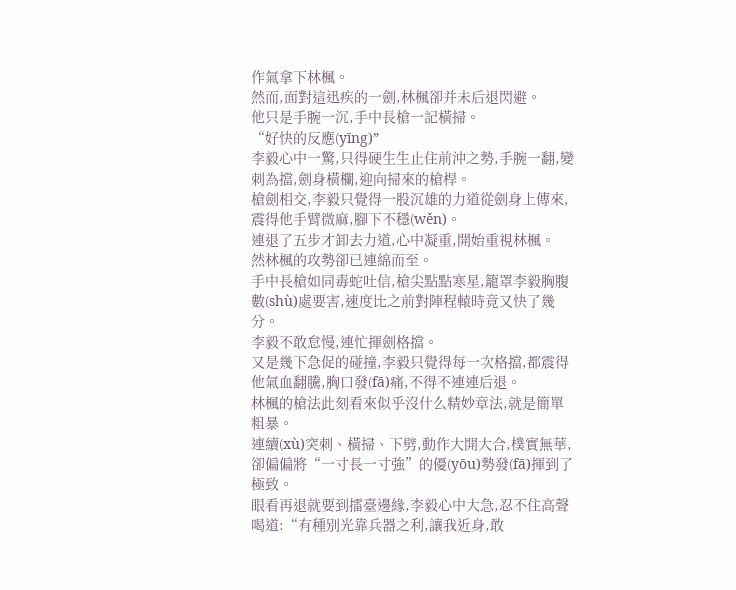作氣拿下林楓。
然而,面對這迅疾的一劍,林楓卻并未后退閃避。
他只是手腕一沉,手中長槍一記橫掃。
“好快的反應(yīng)”
李毅心中一驚,只得硬生生止住前沖之勢,手腕一翻,變刺為擋,劍身橫欄,迎向掃來的槍桿。
槍劍相交,李毅只覺得一股沉雄的力道從劍身上傳來,震得他手臂微麻,腳下不穩(wěn)。
連退了五步才卸去力道,心中凝重,開始重視林楓。
然林楓的攻勢卻已連綿而至。
手中長槍如同毒蛇吐信,槍尖點點寒星,籠罩李毅胸腹數(shù)處要害,速度比之前對陣程轅時竟又快了幾分。
李毅不敢怠慢,連忙揮劍格擋。
又是幾下急促的碰撞,李毅只覺得每一次格擋,都震得他氣血翻騰,胸口發(fā)痛,不得不連連后退。
林楓的槍法此刻看來似乎沒什么精妙章法,就是簡單粗暴。
連續(xù)突刺、橫掃、下劈,動作大開大合,樸實無華,卻偏偏將“一寸長一寸強”的優(yōu)勢發(fā)揮到了極致。
眼看再退就要到擂臺邊緣,李毅心中大急,忍不住高聲喝道:“有種別光靠兵器之利,讓我近身,敢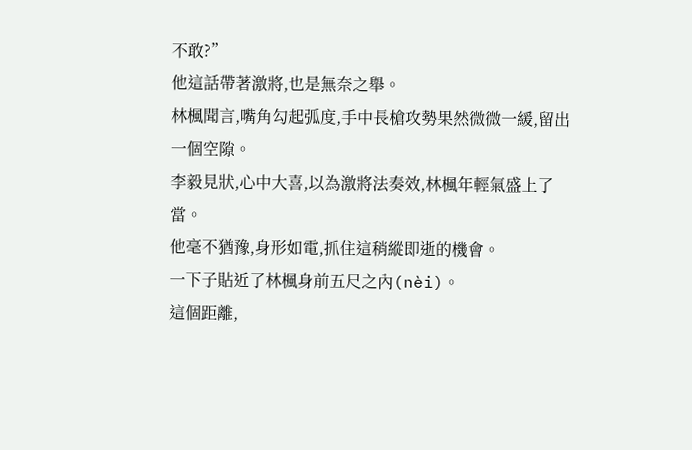不敢?”
他這話帶著激將,也是無奈之舉。
林楓聞言,嘴角勾起弧度,手中長槍攻勢果然微微一緩,留出一個空隙。
李毅見狀,心中大喜,以為激將法奏效,林楓年輕氣盛上了當。
他毫不猶豫,身形如電,抓住這稍縱即逝的機會。
一下子貼近了林楓身前五尺之內(nèi)。
這個距離,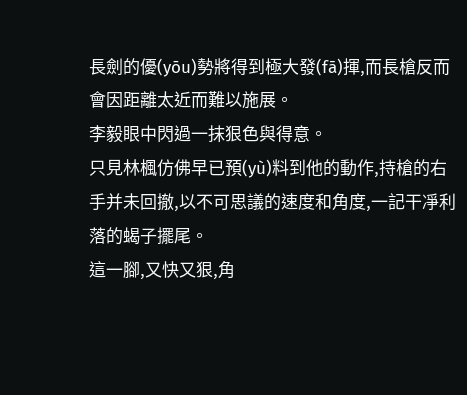長劍的優(yōu)勢將得到極大發(fā)揮,而長槍反而會因距離太近而難以施展。
李毅眼中閃過一抹狠色與得意。
只見林楓仿佛早已預(yù)料到他的動作,持槍的右手并未回撤,以不可思議的速度和角度,一記干凈利落的蝎子擺尾。
這一腳,又快又狠,角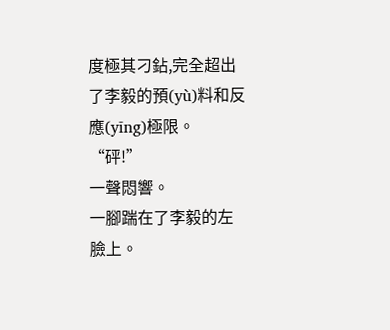度極其刁鉆,完全超出了李毅的預(yù)料和反應(yīng)極限。
“砰!”
一聲悶響。
一腳踹在了李毅的左臉上。